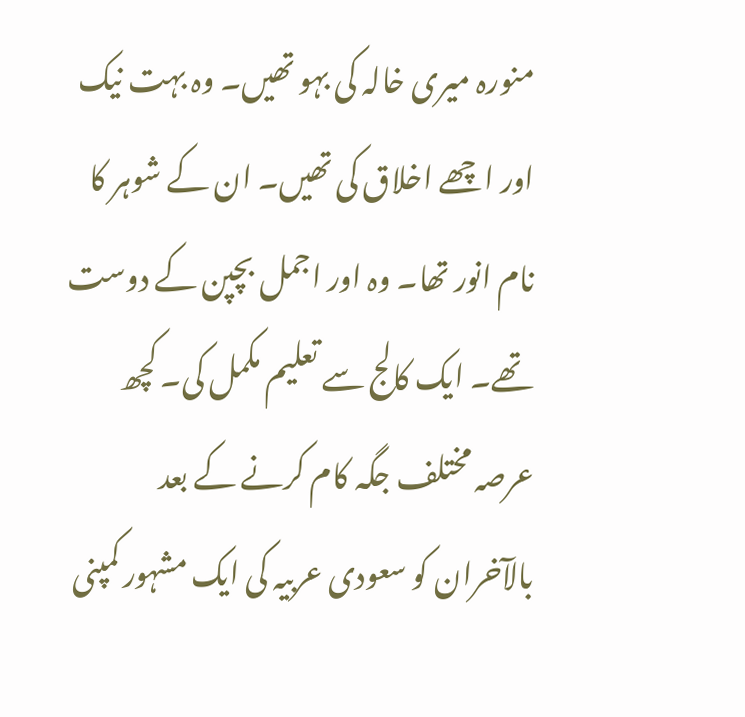منورہ میری خالہ کی بہو تھیں۔ وہ بہت نیک اور اچھے اخلاق کی تھیں۔ ان کے شوہر کا نام انور تھا۔ وہ اور اجمل بچپن کے دوست تھے۔ ایک کالج سے تعلیم مکمل کی۔ کچھ عرصہ مختلف جگہ کام کرنے کے بعد بالآخران کو سعودی عربیہ کی ایک مشہور کمپنی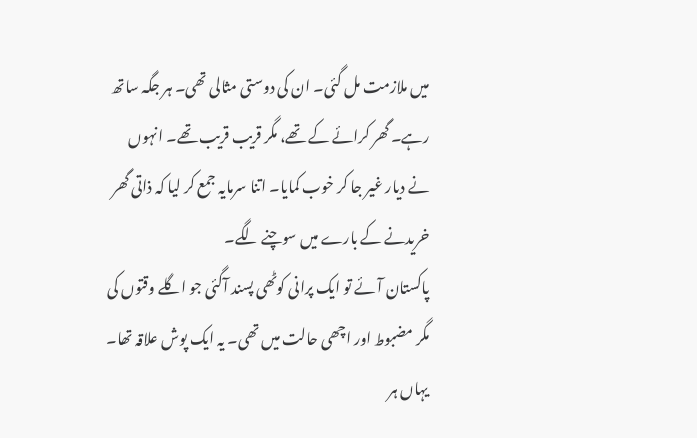میں ملازمت مل گئی۔ ان کی دوستی مثالی تھی۔ ہر جگہ ساتھ رہے۔ گھر کرائے کے تھے، مگر قریب قریب تھے۔ انہوں نے دیار غیر جا کر خوب کمایا۔ اتنا سرمایہ جمع کر لیا کہ ذاتی گھر خریدنے کے بارے میں سوچنے لگے۔
پاکستان آئے تو ایک پرانی کوٹھی پسند آگئی جو اگلے وقتوں کی مگر مضبوط اور اچھی حالت میں تھی۔ یہ ایک پوش علاقہ تھا۔ یہاں ہر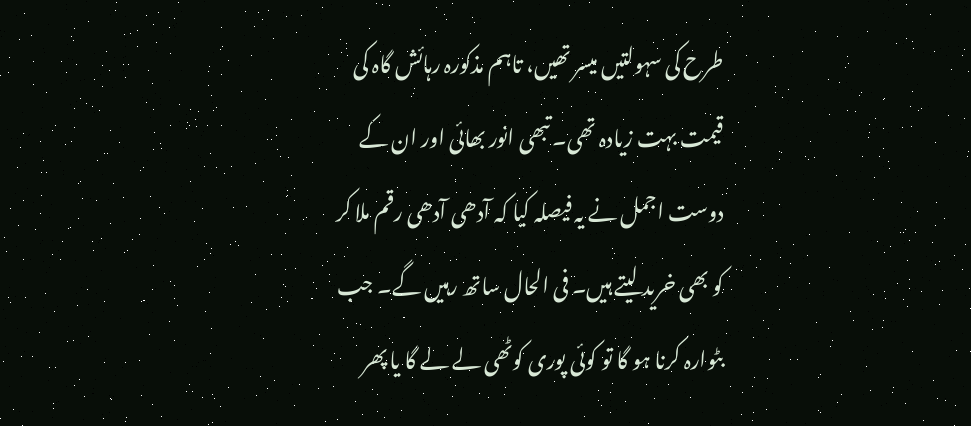طرح کی سہولتیں میسر تھیں، تاہم مذکورہ رہائش گاہ کی قیمت بہت زیادہ تھی۔ تبھی انور بھائی اور ان کے دوست اجمل نے یہ فیصلہ کیا کہ آدھی آدھی رقم ملا کر کو بھی خرید لیتے ہیں۔ فی الحال ساتھ رہیں گے۔ جب بٹوارہ کرنا ہو گا تو کوئی پوری کوٹھی لے لے گا یا پھر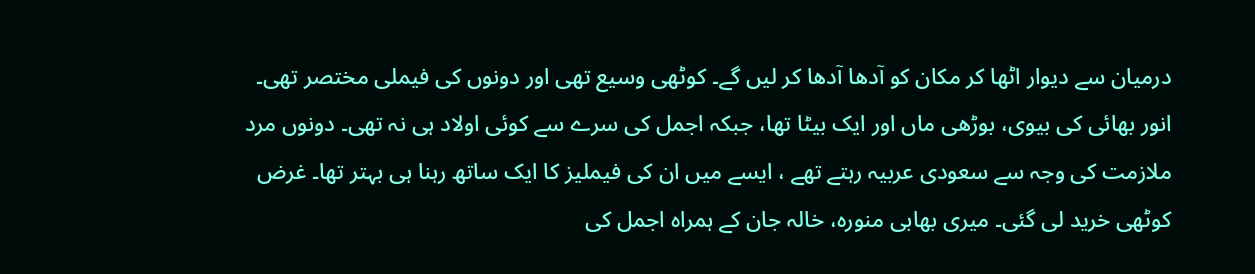درمیان سے دیوار اٹھا کر مکان کو آدھا آدھا کر لیں گے۔ کوٹھی وسیع تھی اور دونوں کی فیملی مختصر تھی۔ انور بھائی کی بیوی، بوڑھی ماں اور ایک بیٹا تھا، جبکہ اجمل کی سرے سے کوئی اولاد ہی نہ تھی۔ دونوں مرد ملازمت کی وجہ سے سعودی عربیہ رہتے تھے ، ایسے میں ان کی فیملیز کا ایک ساتھ رہنا ہی بہتر تھا۔ غرض کوٹھی خرید لی گئی۔ میری بھابی منورہ، خالہ جان کے ہمراہ اجمل کی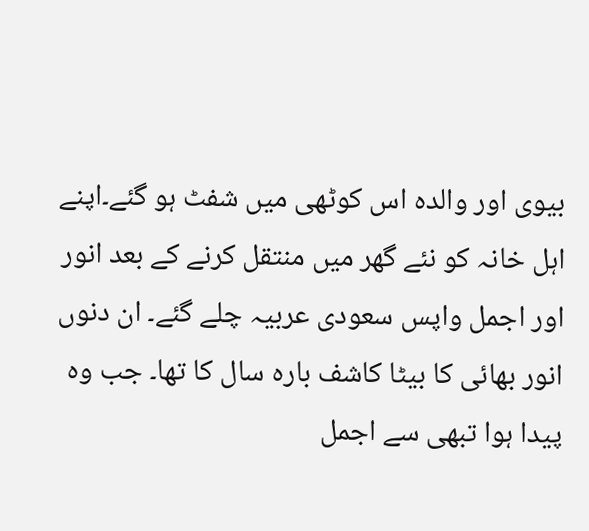بیوی اور والدہ اس کوٹھی میں شفٹ ہو گئے۔اپنے اہل خانہ کو نئے گھر میں منتقل کرنے کے بعد انور اور اجمل واپس سعودی عربیہ چلے گئے۔ ان دنوں انور بھائی کا بیٹا کاشف بارہ سال کا تھا۔ جب وہ پیدا ہوا تبھی سے اجمل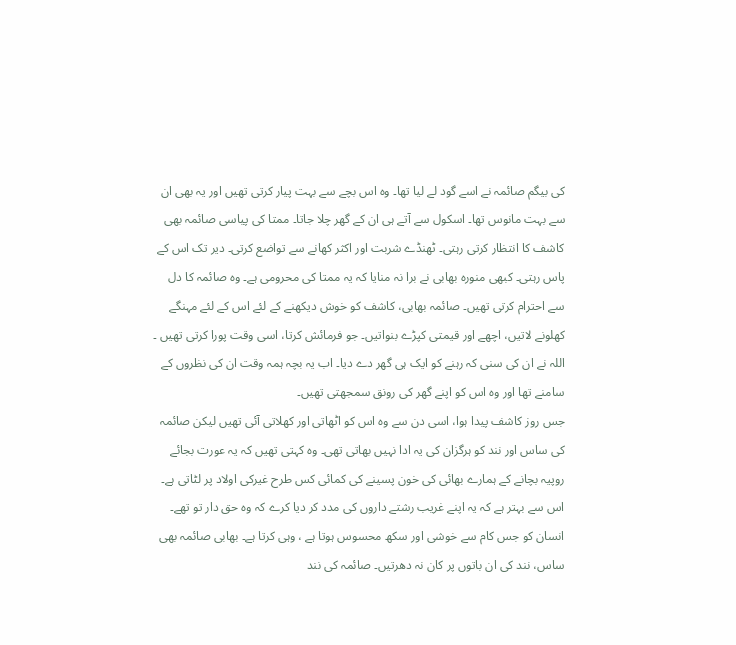کی بیگم صائمہ نے اسے گود لے لیا تھا۔ وہ اس بچے سے بہت پیار کرتی تھیں اور یہ بھی ان سے بہت مانوس تھا۔ اسکول سے آتے ہی ان کے گھر چلا جاتا۔ ممتا کی پیاسی صائمہ بھی کاشف کا انتظار کرتی رہتی۔ ٹھنڈے شربت اور اکثر کھانے سے تواضع کرتی۔ دیر تک اس کے پاس رہتی۔ کبھی منورہ بھابی نے برا نہ منایا کہ یہ ممتا کی محرومی ہے۔ وہ صائمہ کا دل سے احترام کرتی تھیں۔ صائمہ بھابی، کاشف کو خوش دیکھنے کے لئے اس کے لئے مہنگے کھلونے لاتیں، اچھے اور قیمتی کپڑے بنواتیں۔ جو فرمائش کرتا، اسی وقت پورا کرتی تھیں ۔ اللہ نے ان کی سنی کہ رہنے کو ایک ہی گھر دے دیا۔ اب یہ بچہ ہمہ وقت ان کی نظروں کے سامنے تھا اور وہ اس کو اپنے گھر کی رونق سمجھتی تھیں۔
جس روز کاشف پیدا ہوا، اسی دن سے وہ اس کو اٹھاتی اور کھلاتی آئی تھیں لیکن صائمہ کی ساس اور نند کو ہرگزان کی یہ ادا نہیں بھاتی تھی۔ وہ کہتی تھیں کہ یہ عورت بجائے روپیہ بچانے کے ہمارے بھائی کی خون پسینے کی کمائی کس طرح غیرکی اولاد پر لٹاتی ہے۔ اس سے بہتر ہے کہ یہ اپنے غریب رشتے داروں کی مدد کر دیا کرے کہ وہ حق دار تو تھے۔ انسان کو جس کام سے خوشی اور سکھ محسوس ہوتا ہے ، وہی کرتا ہے۔ بھابی صائمہ بھی ساس، نند کی ان باتوں پر کان نہ دھرتیں۔ صائمہ کی نند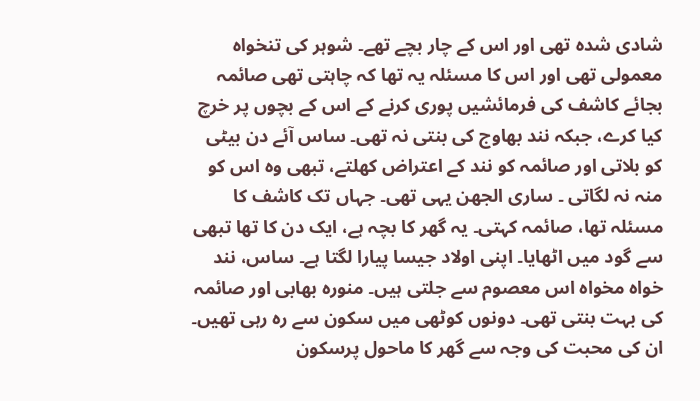شادی شدہ تھی اور اس کے چار بچے تھے۔ شوہر کی تنخواہ معمولی تھی اور اس کا مسئلہ یہ تھا کہ چاہتی تھی صائمہ بجائے کاشف کی فرمائشیں پوری کرنے کے اس کے بچوں پر خرچ کیا کرے، جبکہ نند بھاوج کی بنتی نہ تھی۔ ساس آئے دن بیٹی کو بلاتی اور صائمہ کو نند کے اعتراض کھلتے، تبھی وہ اس کو منہ نہ لگاتی ۔ ساری الجھن یہی تھی۔ جہاں تک کاشف کا مسئلہ تھا، صائمہ کہتی۔ یہ گھر کا بچہ ہے، ایک دن کا تھا تبھی سے گود میں اٹھایا۔ اپنی اولاد جیسا پیارا لگتا ہے۔ ساس، نند خواہ مخواہ اس معصوم سے جلتی ہیں۔ منورہ بھابی اور صائمہ کی بہت بنتی تھی۔ دونوں کوٹھی میں سکون سے رہ رہی تھیں۔ ان کی محبت کی وجہ سے گھر کا ماحول پرسکون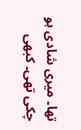تھا۔ میری شادی ہو چکی تھی۔ کبھی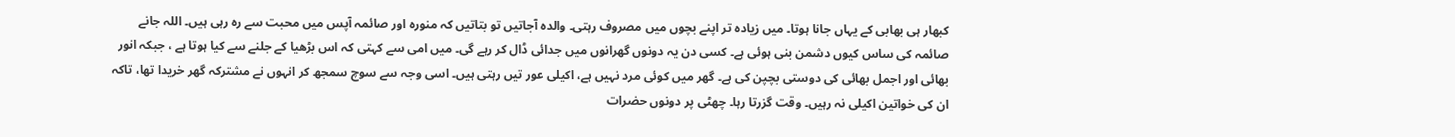کبھار ہی بھابی کے یہاں جانا ہوتا۔ میں زیادہ تر اپنے بچوں میں مصروف رہتی۔ والدہ آجاتیں تو بتاتیں کہ منورہ اور صائمہ آپس میں محبت سے رہ رہی ہیں۔ اللہ جانے صائمہ کی ساس کیوں دشمن بنی ہوئی ہے۔ کسی دن یہ دونوں گھرانوں میں جدائی ڈال کر رہے گی۔ میں امی سے کہتی کہ اس بڑھیا کے جلنے سے کیا ہوتا ہے ، جبکہ انور بھائی اور اجمل بھائی کی دوستی بچپن کی ہے۔ گھر میں کوئی مرد نہیں ہے، اکیلی عور تیں رہتی ہیں۔ اسی وجہ سے سوچ سمجھ کر انہوں نے مشترکہ گھر خریدا تھا، تاکہ ان کی خواتین اکیلی نہ رہیں۔ وقت گزرتا رہا۔ چھٹی پر دونوں حضرات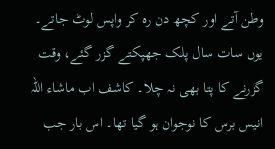وطن آتے اور کچھ دن رہ کر واپس لوٹ جاتے۔ یوں سات سال پلک جھپکتے گزر گئے، وقت گزرنے کا پتا بھی نہ چلا۔ کاشف اب ماشاء اللہ انیس برس کا نوجوان ہو گیا تھا۔ اس بار جب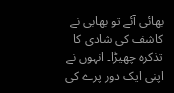بھائی آئے تو بھابی نے کاشف کی شادی کا تذکرہ چھیڑا۔ انہوں نے اپنی ایک دور پرے کی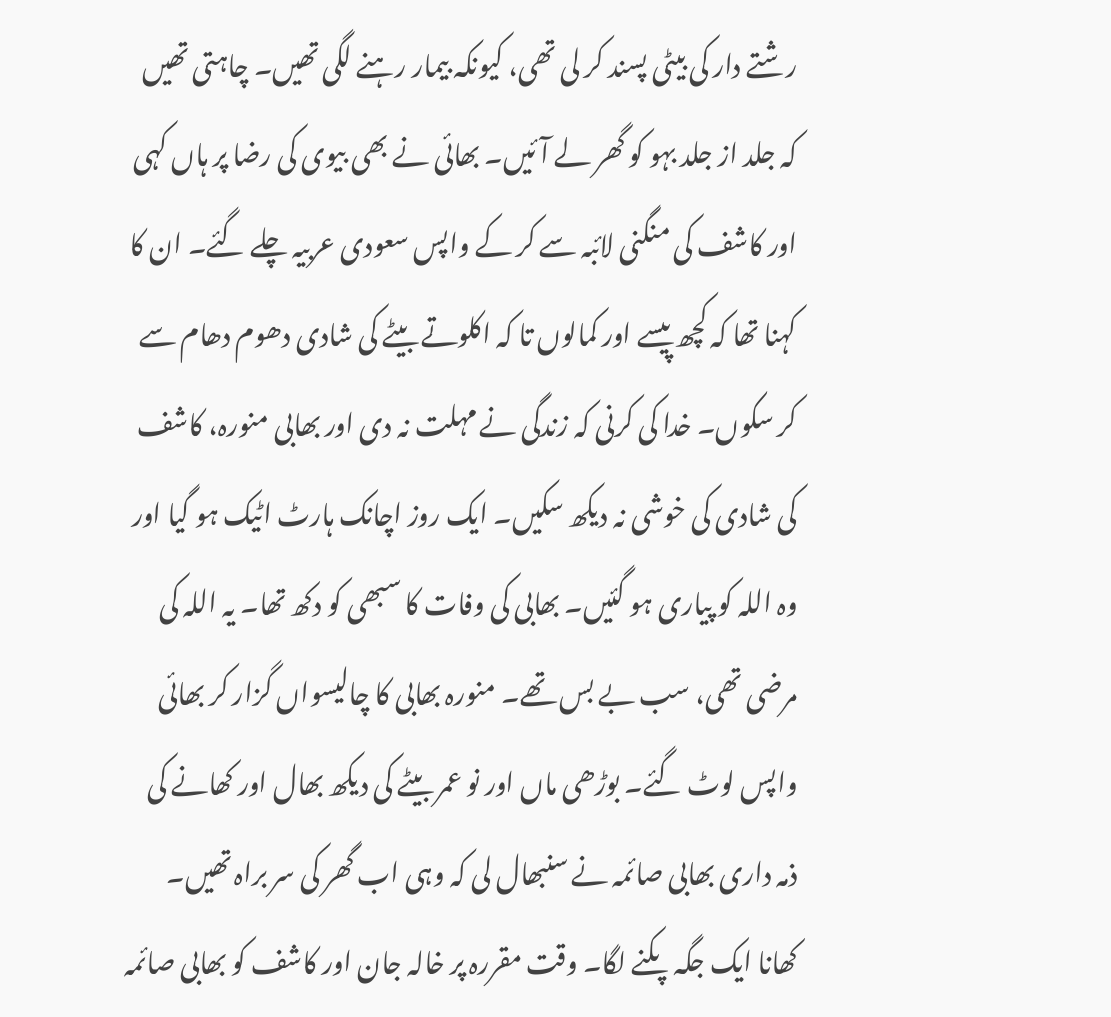رشتے دار کی بیٹی پسند کر لی تھی، کیونکہ بیمار رہنے لگی تھیں۔ چاہتی تھیں کہ جلد از جلد بہو کو گھر لے آئیں۔ بھائی نے بھی بیوی کی رضا پر ہاں کہی اور کاشف کی منگنی لائبہ سے کر کے واپس سعودی عربیہ چلے گئے۔ ان کا کہنا تھا کہ کچھ پیسے اور کمالوں تا کہ اکلوتے بیٹے کی شادی دھوم دھام سے کر سکوں۔ خدا کی کرنی کہ زندگی نے مہلت نہ دی اور بھابی منورہ، کاشف کی شادی کی خوشی نہ دیکھ سکیں۔ ایک روز اچانک ہارٹ اٹیک ہو گیا اور وہ اللہ کو پیاری ہو گئیں۔ بھابی کی وفات کا سبھی کو دکھ تھا۔ یہ اللہ کی مرضی تھی، سب بے بس تھے۔ منورہ بھابی کا چالیسواں گزار کر بھائی واپس لوٹ گئے۔ بوڑھی ماں اور نو عمر بیٹے کی دیکھ بھال اور کھانے کی ذمہ داری بھابی صائمہ نے سنبھال لی کہ وہی اب گھر کی سر براہ تھیں۔
کھانا ایک جگہ پکنے لگا۔ وقت مقررہ پر خالہ جان اور کاشف کو بھابی صائمہ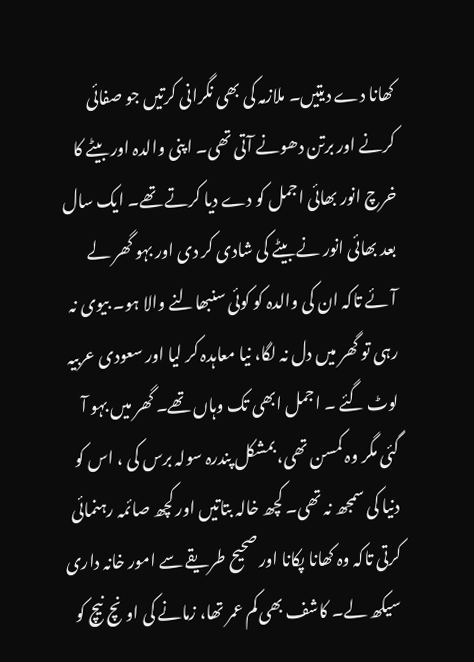کھانا دے دیتیں۔ ملازمہ کی بھی نگرانی کرتیں جو صفائی کرنے اور برتن دھونے آتی تھی۔ اپنی والدہ اور بیٹے کا خرچ انور بھائی اجمل کو دے دیا کرتے تھے۔ ایک سال بعد بھائی انور نے بیٹے کی شادی کر دی اور بہو گھر لے آئے تاکہ ان کی والدہ کو کوئی سنبھالنے والا ہو۔ بیوی نہ رہی تو گھر میں دل نہ لگا، نیا معاہدہ کر لیا اور سعودی عربیہ لوٹ گئے ۔ اجمل ابھی تک وہاں تھے۔ گھر میں بہو آ گئی مگر وہ کمسن تھی، بمشکل پندرہ سولہ برس کی ، اس کو دنیا کی سمجھ نہ تھی۔ کچھ خالہ بتاتیں اور کچھ صائمہ رہنمائی کرتی تاکہ وہ کھانا پکانا اور صحیح طریقے سے امور خانہ داری سیکھ لے۔ کاشف بھی کم عمر تھا، زمانے کی اونچ نیچ کو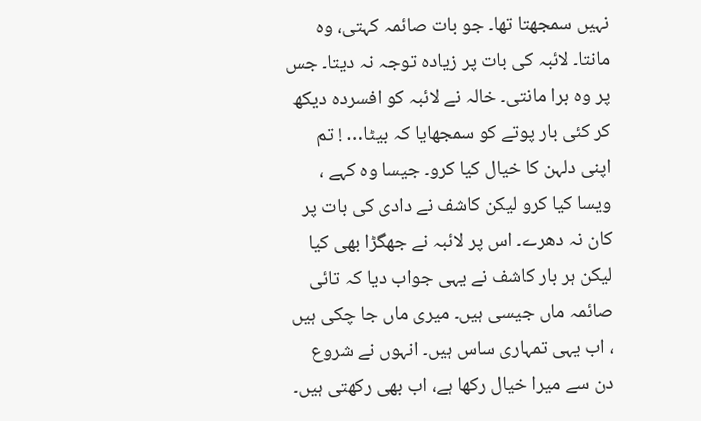نہیں سمجھتا تھا۔ جو بات صائمہ کہتی، وہ مانتا۔ لائبہ کی بات پر زیادہ توجہ نہ دیتا۔ جس پر وہ برا مانتی۔ خالہ نے لائبہ کو افسردہ دیکھ کر کئی بار پوتے کو سمجھایا کہ بیٹا… ! تم اپنی دلہن کا خیال کیا کرو۔ جیسا وہ کہے ، ویسا کیا کرو لیکن کاشف نے دادی کی بات پر کان نہ دھرے۔ اس پر لائبہ نے جھگڑا بھی کیا لیکن ہر بار کاشف نے یہی جواب دیا کہ تائی صائمہ ماں جیسی ہیں۔ میری ماں جا چکی ہیں ، اب یہی تمہاری ساس ہیں۔ انہوں نے شروع دن سے میرا خیال رکھا ہے، اب بھی رکھتی ہیں۔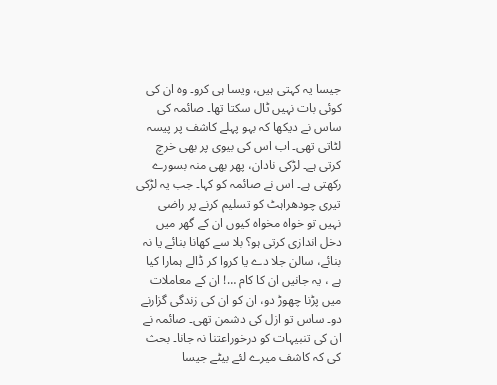جیسا یہ کہتی ہیں، ویسا ہی کرو۔ وہ ان کی کوئی بات نہیں ٹال سکتا تھا۔ صائمہ کی ساس نے دیکھا کہ بہو پہلے کاشف پر پیسہ لٹاتی تھی۔ اب اس کی بیوی پر بھی خرچ کرتی ہے۔ لڑکی نادان، پھر بھی منہ بسورے رکھتی ہے۔ اس نے صائمہ کو کہا۔ جب یہ لڑکی تیری چودھراہٹ کو تسلیم کرنے پر راضی نہیں تو خواہ مخواہ کیوں ان کے گھر میں دخل اندازی کرتی ہو؟ بلا سے کھانا بنائے یا نہ بنائے، سالن جلا دے یا کروا کر ڈالے ہمارا کیا ہے ، یہ جانیں ان کا کام …! ان کے معاملات میں پڑنا چھوڑ دو، ان کو ان کی زندگی گزارنے دو۔ ساس تو ازل کی دشمن تھی۔ صائمہ نے ان کی تنبیہات کو درخوراعتنا نہ جانا۔ بحث کی کہ کاشف میرے لئے بیٹے جیسا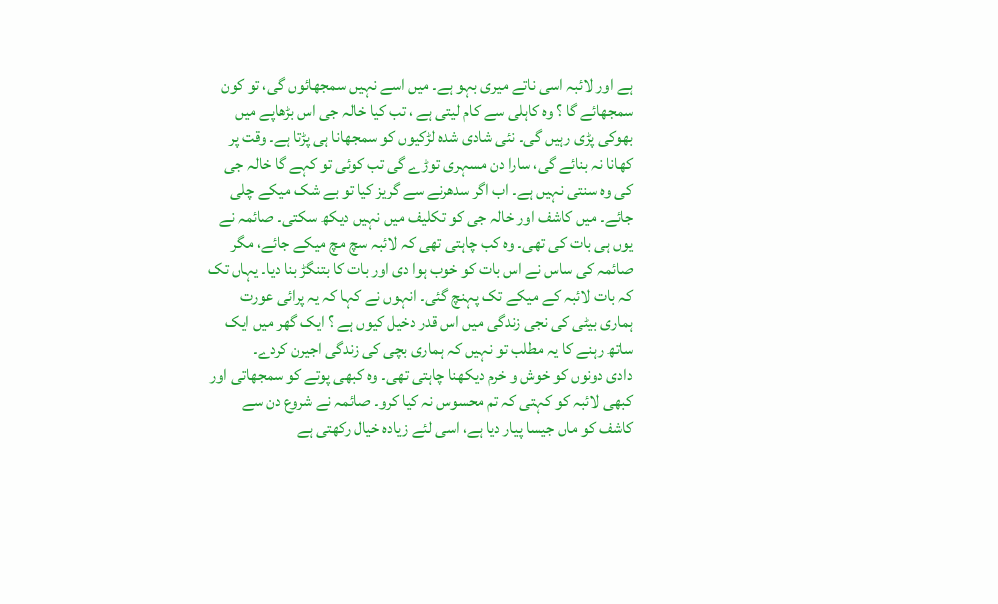ہے اور لائبہ اسی ناتے میری بہو ہے۔ میں اسے نہیں سمجھائوں گی، تو کون سمجھائے گا ؟ وہ کاہلی سے کام لیتی ہے ، تب کیا خالہ جی اس بڑھاپے میں بھوکی پڑی رہیں گی۔ نئی شادی شدہ لڑکیوں کو سمجھانا ہی پڑتا ہے۔ وقت پر کھانا نہ بنائے گی، سارا دن مسہری توڑے گی تب کوئی تو کہے گا خالہ جی کی وہ سنتی نہیں ہے۔ اب اگر سدھرنے سے گریز کیا تو بے شک میکے چلی جائے۔ میں کاشف اور خالہ جی کو تکلیف میں نہیں دیکھ سکتی۔ صائمہ نے یوں ہی بات کی تھی۔ وہ کب چاہتی تھی کہ لائبہ سچ مچ میکے جائے، مگر صائمہ کی ساس نے اس بات کو خوب ہوا دی اور بات کا بتنگڑ بنا دیا۔ یہاں تک کہ بات لائبہ کے میکے تک پہنچ گئی۔ انہوں نے کہا کہ یہ پرائی عورت ہماری بیٹی کی نجی زندگی میں اس قدر دخیل کیوں ہے ؟ ایک گھر میں ایک ساتھ رہنے کا یہ مطلب تو نہیں کہ ہماری بچی کی زندگی اجیرن کردے۔
دادی دونوں کو خوش و خرم دیکھنا چاہتی تھی۔ وہ کبھی پوتے کو سمجھاتی اور کبھی لائبہ کو کہتی کہ تم محسوس نہ کیا کرو۔ صائمہ نے شروع دن سے کاشف کو ماں جیسا پیار دیا ہے، اسی لئے زیادہ خیال رکھتی ہے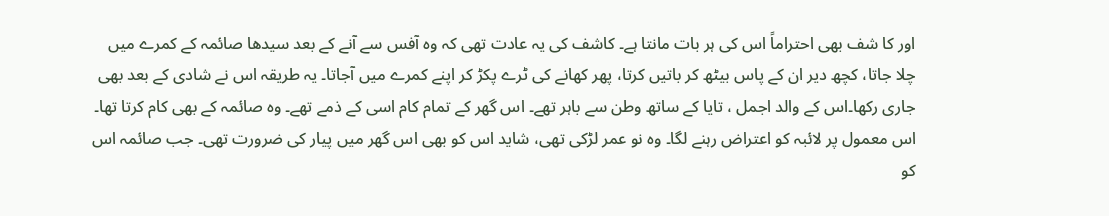اور کا شف بھی احتراماً اس کی ہر بات مانتا ہے۔ کاشف کی یہ عادت تھی کہ وہ آفس سے آنے کے بعد سیدھا صائمہ کے کمرے میں چلا جاتا، کچھ دیر ان کے پاس بیٹھ کر باتیں کرتا، پھر کھانے کی ٹرے پکڑ کر اپنے کمرے میں آجاتا۔ یہ طریقہ اس نے شادی کے بعد بھی جاری رکھا۔اس کے والد اجمل ، تایا کے ساتھ وطن سے باہر تھے۔ اس گھر کے تمام کام اسی کے ذمے تھے۔ وہ صائمہ کے بھی کام کرتا تھا۔ اس معمول پر لائبہ کو اعتراض رہنے لگا۔ وہ نو عمر لڑکی تھی، شاید اس کو بھی اس گھر میں پیار کی ضرورت تھی۔ جب صائمہ اس کو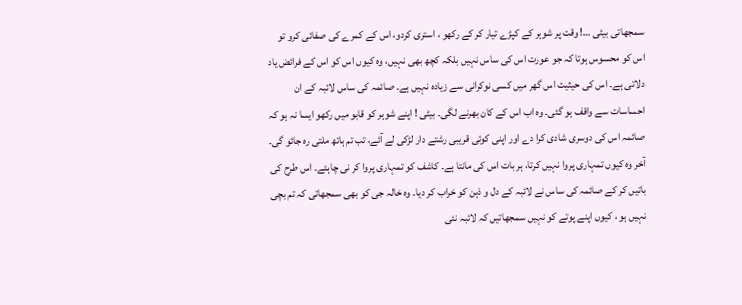سمجھاتی بیٹی …! وقت پر شوہر کے کپڑے تیار کر کے رکھو ، استری کردو، اس کے کمرے کی صفائی کرو تو اس کو محسوس ہوتا کہ جو عورت اس کی ساس نہیں بلکہ کچھ بھی نہیں، وہ کیوں اس کو اس کے فرائض یاد دلاتی ہے۔ اس کی حیثیت اس گھر میں کسی نوکرانی سے زیادہ نہیں ہے۔ صائمہ کی ساس لائبہ کے ان احساسات سے واقف ہو گئی۔ وہ اب اس کے کان بھرنے لگی۔ بیٹی ! اپنے شوہر کو قابو میں رکھو ایسا نہ ہو کہ صائمہ اس کی دوسری شادی کرا دے اور اپنی کوئی قریبی رشتے دار لڑکی لے آئے، تب تم ہاتھ ملتی رہ جائو گی۔ آخر وہ کیوں تمہاری پروا نہیں کرتا، ہر بات اس کی مانتا ہے۔ کاشف کو تمہاری پروا کر نی چاہئے۔ اس طرح کی باتیں کر کے صائمہ کی ساس نے لائبہ کے دل و ذہن کو خراب کر دیا۔ وہ خالہ جی کو بھی سمجھاتی کہ تم بچی نہیں ہو ، کیوں اپنے پوتے کو نہیں سمجھاتیں کہ لائبہ نئی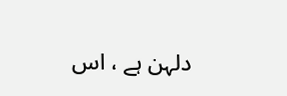دلہن ہے ، اس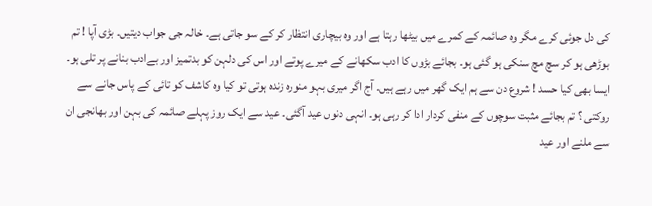کی دل جوئی کرے مگر وہ صائمہ کے کمرے میں بیٹھا رہتا ہے اور وہ بیچاری انتظار کر کے سو جاتی ہے۔ خالہ جی جواب دیتیں۔ بڑی آپا ! تم بوڑھی ہو کر سچ مچ سنکی ہو گئی ہو۔ بجائے بڑوں کا ادب سکھانے کے میرے پوتے اور اس کی دلہن کو بدتمیز اور بےادب بنانے پر تلی ہو۔ ایسا بھی کیا حسد ! شروع دن سے ہم ایک گھر میں رہے ہیں۔ آج اگر میری بہو منورہ زندہ ہوتی تو کیا وہ کاشف کو تائی کے پاس جانے سے روکتی ؟ تم بجائے مثبت سوچوں کے منفی کردار ادا کر رہی ہو۔ انہی دنوں عید آگئی۔ عید سے ایک روز پہلے صائمہ کی بہن اور بھانجی ان سے ملنے اور عید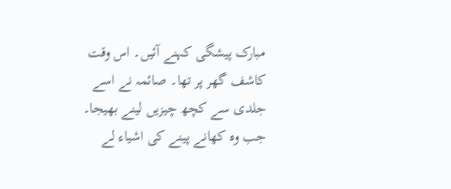مبارک پیشگی کہنے آئیں۔ اس وقت کاشف گھر پر تھا۔ صائمہ نے اسے جلدی سے کچھ چیزیں لینے بھیجا۔ جب وہ کھانے پینے کی اشیاء لے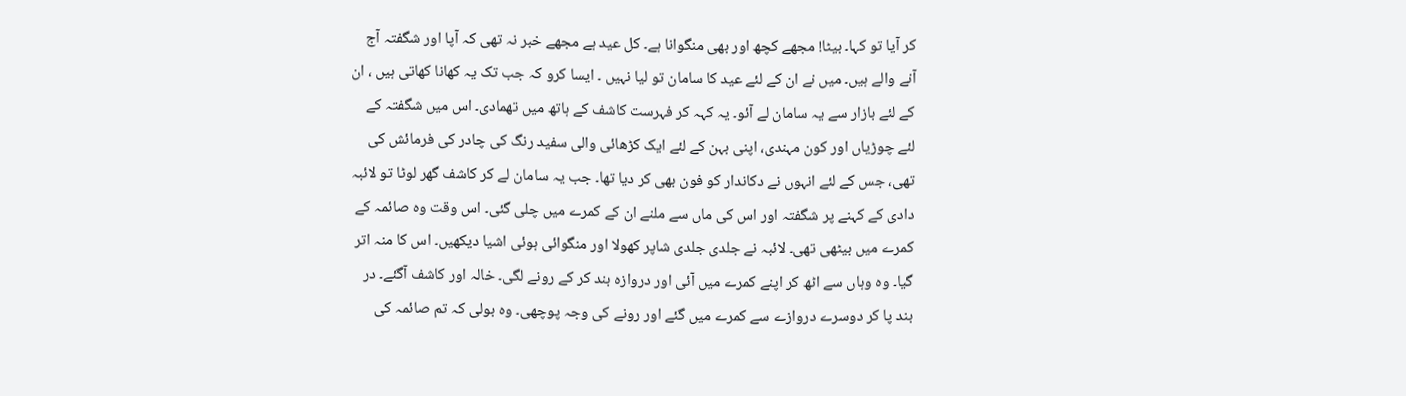کر آیا تو کہا۔ بیٹا! مجھے کچھ اور بھی منگوانا ہے۔ کل عید ہے مجھے خبر نہ تھی کہ آپا اور شگفتہ آج آنے والے ہیں۔ میں نے ان کے لئے عید کا سامان تو لیا نہیں ۔ ایسا کرو کہ جب تک یہ کھانا کھاتی ہیں ، ان کے لئے بازار سے یہ سامان لے آئو۔ یہ کہہ کر فہرست کاشف کے ہاتھ میں تھمادی۔ اس میں شگفتہ کے لئے چوڑیاں اور کون مہندی، اپنی بہن کے لئے ایک کڑھائی والی سفید رنگ کی چادر کی فرمائش کی تھی، جس کے لئے انہوں نے دکاندار کو فون بھی کر دیا تھا۔ جب یہ سامان لے کر کاشف گھر لوٹا تو لائبہ دادی کے کہنے پر شگفتہ اور اس کی ماں سے ملنے ان کے کمرے میں چلی گئی۔ اس وقت وہ صائمہ کے کمرے میں بیٹھی تھی۔ لائبہ نے جلدی جلدی شاپر کھولا اور منگوائی ہوئی اشیا دیکھیں۔ اس کا منہ اتر گیا۔ وہ وہاں سے اٹھ کر اپنے کمرے میں آئی اور دروازہ بند کر کے رونے لگی۔ خالہ اور کاشف آگئے۔ در بند پا کر دوسرے دروازے سے کمرے میں گئے اور رونے کی وجہ پوچھی۔ وہ بولی کہ تم صائمہ کی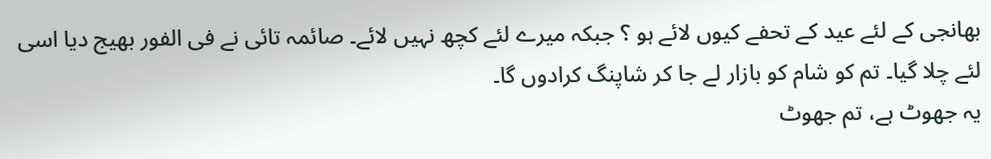بھانجی کے لئے عید کے تحفے کیوں لائے ہو ؟ جبکہ میرے لئے کچھ نہیں لائے۔ صائمہ تائی نے فی الفور بھیج دیا اسی لئے چلا گیا۔ تم کو شام کو بازار لے جا کر شاپنگ کرادوں گا۔
یہ جھوٹ ہے، تم جھوٹ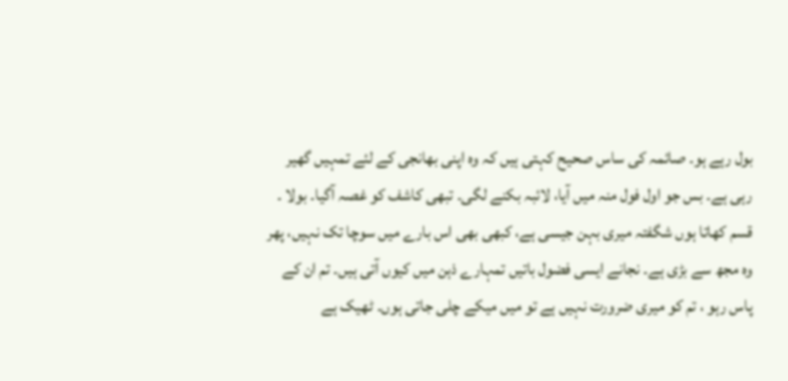بول رہے ہو۔ صائمہ کی ساس صحیح کہتی ہیں کہ وہ اپنی بھانجی کے لئے تمہیں گھیر رہی ہے۔ بس جو اول فول منہ میں آیا، لائبہ بکنے لگی۔ تبھی کاشف کو غصہ آگیا۔ بولا ۔ قسم کھاتا ہوں شگفتہ میری بہن جیسی ہے، کبھی بھی اس بارے میں سوچا تک نہیں، پھر وہ مجھ سے بڑی ہے۔ نجانے ایسی فضول باتیں تمہارے ذہن میں کیوں آتی ہیں۔ تم ان کے پاس رہو ، تم کو میری ضرورت نہیں ہے تو میں میکے چلی جاتی ہوں۔ ٹھیک ہے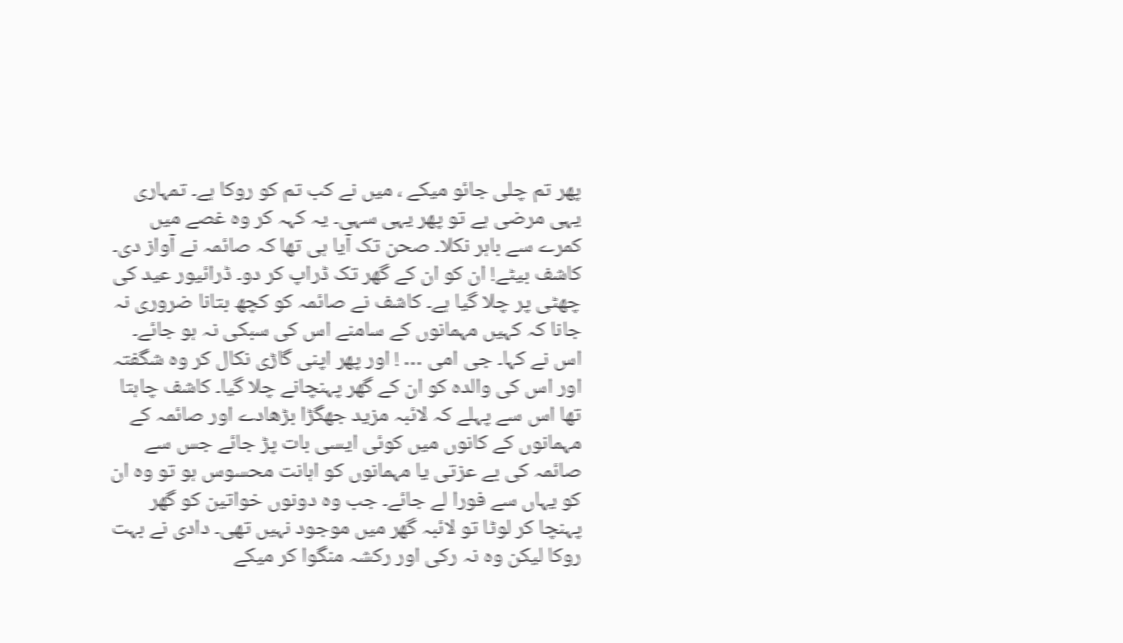پھر تم چلی جائو میکے ، میں نے کب تم کو روکا ہے۔ تمہاری یہی مرضی ہے تو پھر یہی سہی۔ یہ کہہ کر وہ غصے میں کمرے سے باہر نکلا۔ صحن تک آیا ہی تھا کہ صائمہ نے آواز دی۔ کاشف بیٹے! ان کو ان کے گھر تک ڈراپ کر دو۔ ڈرائیور عید کی چھٹی پر چلا گیا ہے۔ کاشف نے صائمہ کو کچھ بتانا ضروری نہ جانا کہ کہیں مہمانوں کے سامنے اس کی سبکی نہ ہو جائے۔ اس نے کہا۔ جی امی … ! اور پھر اپنی گاڑی نکال کر وہ شگفتہ اور اس کی والدہ کو ان کے گھر پہنچانے چلا گیا۔ کاشف چاہتا تھا اس سے پہلے کہ لائبہ مزید جھگڑا بڑھادے اور صائمہ کے مہمانوں کے کانوں میں کوئی ایسی بات پڑ جائے جس سے صائمہ کی بے عزتی یا مہمانوں کو اہانت محسوس ہو تو وہ ان کو یہاں سے فورا لے جائے۔ جب وہ دونوں خواتین کو گھر پہنچا کر لوٹا تو لائبہ گھر میں موجود نہیں تھی۔ دادی نے بہت روکا لیکن وہ نہ رکی اور رکشہ منگوا کر میکے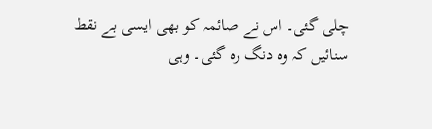چلی گئی۔ اس نے صائمہ کو بھی ایسی بے نقط سنائیں کہ وہ دنگ رہ گئی۔ وہی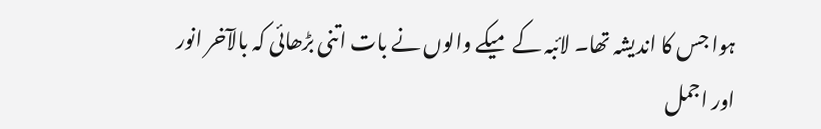ہوا جس کا اندیشہ تھا۔ لائبہ کے میکے والوں نے بات اتنی بڑھائی کہ بالآخر انور اور اجمل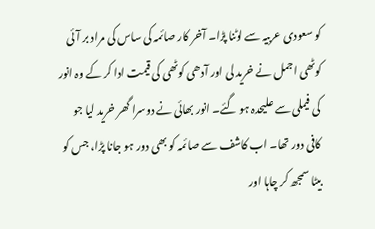کو سعودی عربیہ سے لوٹنا پڑا۔ آخر کار صائمہ کی ساس کی مراد بر آئی کوٹھی اجمل نے خرید لی اور آدھی کوٹھی کی قیمت ادا کر کے وہ انور کی فیملی سے علیحدہ ہو گئے۔ انور بھائی نے دوسرا گھر خرید لیا جو کافی دور تھا۔ اب کاشف سے صائمہ کو بھی دور ہو جانا پڑا، جس کو بیٹا سمجھ کر چاہا اور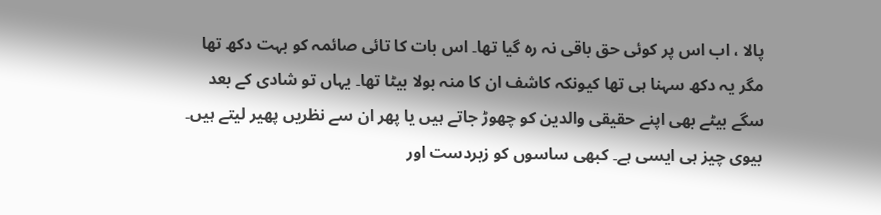پالا ، اب اس پر کوئی حق باقی نہ رہ گیا تھا۔ اس بات کا تائی صائمہ کو بہت دکھ تھا مگر یہ دکھ سہنا ہی تھا کیونکہ کاشف ان کا منہ بولا بیٹا تھا۔ یہاں تو شادی کے بعد سگے بیٹے بھی اپنے حقیقی والدین کو چھوڑ جاتے ہیں یا پھر ان سے نظریں پھیر لیتے ہیں۔ بیوی چیز ہی ایسی ہے۔ کبھی ساسوں کو زبردست اور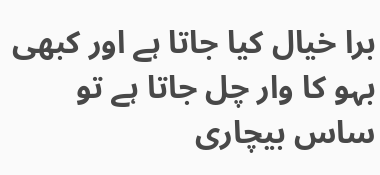برا خیال کیا جاتا ہے اور کبھی بہو کا وار چل جاتا ہے تو ساس بیچاری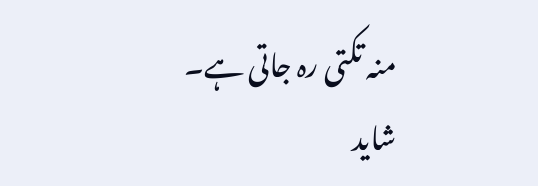منہ تکتی رہ جاتی ہے۔ شاید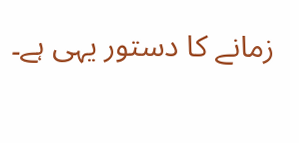زمانے کا دستور یہی ہے۔